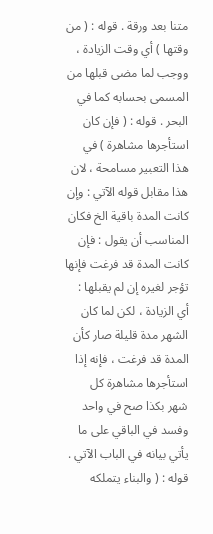متنا بعد ورقة . قوله : ( من وقتها ) أي وقت الزيادة ، ووجب لما مضى قبلها من المسمى بحسابه كما في
البحر . قوله : ( فإن كان استأجرها مشاهرة ) في هذا التعبير مسامحة ، لان هذا مقابل قوله الآتي : وإن
كانت المدة باقية الخ فكان المناسب أن يقول : فإن كانت المدة قد فرغت فإنها تؤجر لغيره إن لم يقبلها :
أي الزيادة ، لكن لما كان الشهر مدة قليلة صار كأن المدة قد فرغت ، فإنه إذا استأجرها مشاهرة كل
شهر بكذا صح في واحد وفسد في الباقي على ما يأتي بيانه في الباب الآتي . قوله : ( والبناء يتملكه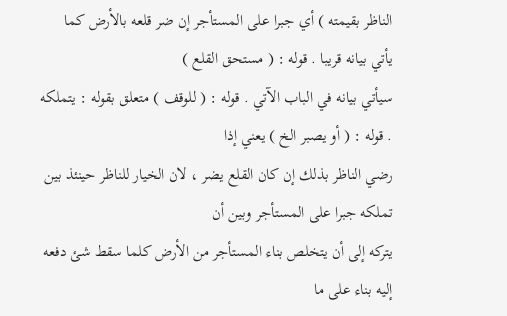الناظر بقيمته ) أي جبرا على المستأجر إن ضر قلعه بالأرض كما يأتي بيانه قريبا . قوله : ( مستحق القلع )
سيأتي بيانه في الباب الآتي . قوله : ( للوقف ) متعلق بقوله : يتملكه . قوله : ( أو يصبر الخ ) يعني إذا
رضي الناظر بذلك إن كان القلع يضر ، لان الخيار للناظر حينئذ بين تملكه جبرا على المستأجر وبين أن
يتركه إلى أن يتخلص بناء المستأجر من الأرض كلما سقط شئ دفعه إليه بناء على ما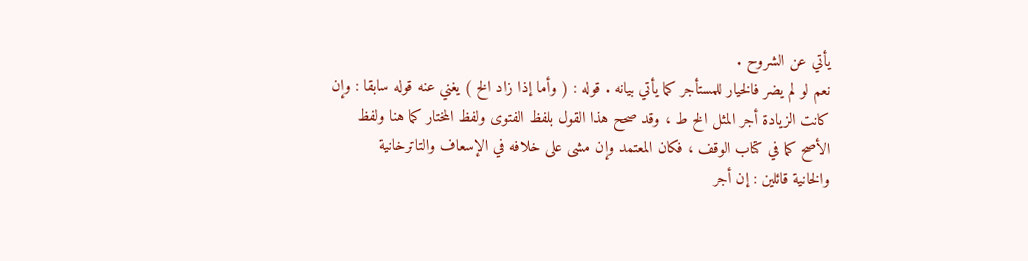يأتي عن الشروح .
نعم لو لم يضر فالخيار للمستأجر كما يأتي بيانه . قوله : ( وأما إذا زاد الخ ) يغني عنه قوله سابقا : وإن
كانت الزيادة أجر المثل الخ ط ، وقد صحح هذا القول بلفظ الفتوى ولفظ المختار كما هنا ولفظ
الأصح كما في كتاب الوقف ، فكان المعتمد وإن مشى على خلافه في الإسعاف والتاترخانية
والخانية قائلين : إن أجر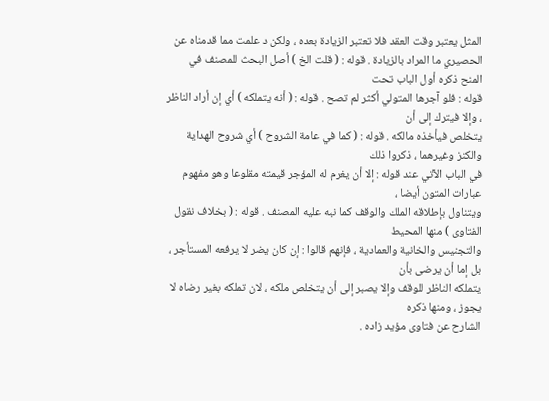المثل يعتبر وقت العقد فلا تعتبر الزيادة بعده ، ولكن د علمت مما قدمناه عن
الحصيري ما المراد بالزيادة . قوله : ( قلت الخ ) أصل البحث للمصنف في المنح ذكره أول الباب تحت
قوله : فلو آجرها المتولي أكثر لم تصح . قوله : ( أنه يتملكه ) أي إن أراد الناظر ، وإلا فيترك إلى أن
يتخلص فيأخذه مالكه . قوله : ( كما في عامة الشروح ) أي شروح الهداية والكنز وغيرهما ، ذكروا ذلك
في الباب الآتي عند قوله : إلا أن يغرم له المؤجر قيمته مقلوعا وهو مفهوم عبارات المتون أيضا ،
ويتناول بإطلاقه الملك والوقف كما نبه عليه المصنف . قوله : ( بخلاف نقول الفتاوى ) منها المحيط
والتجنيس والخانية والعمادية ، فإنهم قالوا : إن كان يضر لا يرفعه المستأجر ، بل إما أن يرضى بأن
يتملكه الناظر للوقف وإلا يصبر إلى أن يتخلص ملكه ، لان تملكه بغير رضاه لا يجوز ، ومنها ذكره
الشارح عن فتاوى مؤيد زاده .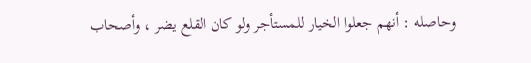وحاصله : أنهم جعلوا الخيار للمستأجر ولو كان القلع يضر ، وأصحاب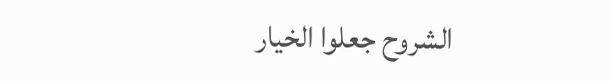الشروح جعلوا الخيار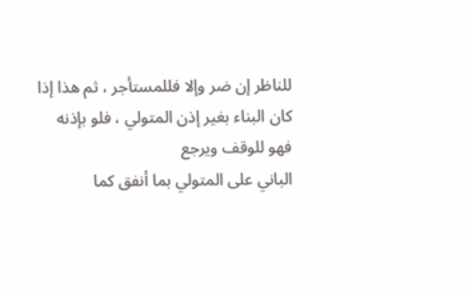للناظر إن ضر وإلا فللمستأجر ، ثم هذا إذا كان البناء بغير إذن المتولي ، فلو بإذنه فهو للوقف ويرجع
الباني على المتولي بما أنفق كما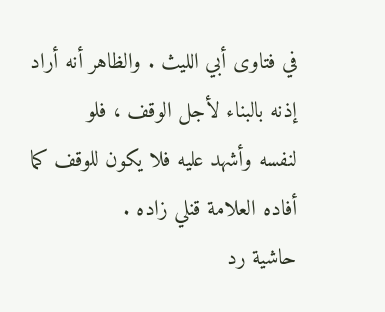في فتاوى أبي الليث . والظاهر أنه أراد إذنه بالبناء لأجل الوقف ، فلو
لنفسه وأشهد عليه فلا يكون للوقف كما أفاده العلامة قنلي زاده .
حاشية رد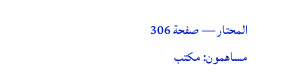المحتار — صفحة 306
مساهمون: مكتب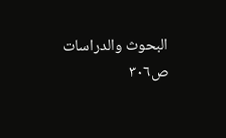البحوث والدراسات
ص٣٠٦